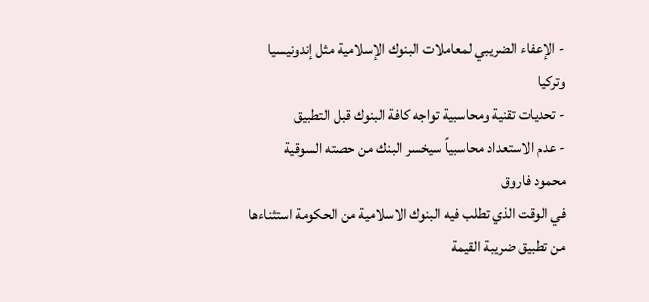- الإعفاء الضريبي لمعاملات البنوك الإسلامية مثل إندونيسيا وتركيا
- تحديات تقنية ومحاسبية تواجه كافة البنوك قبل التطبيق
- عدم الاستعداد محاسبياً سيخسر البنك من حصته السوقية
محمود فاروق
في الوقت الذي تطلب فيه البنوك الاسلامية من الحكومة استثناءها من تطبيق ضريبة القيمة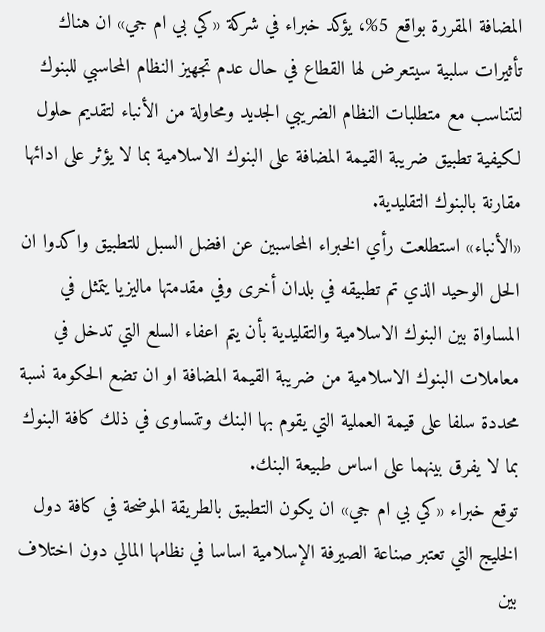المضافة المقررة بواقع 5%، يؤكد خبراء في شركة «كي بي ام جي» ان هناك تأثيرات سلبية سيتعرض لها القطاع في حال عدم تجهيز النظام المحاسبي للبنوك لتتناسب مع متطلبات النظام الضريبي الجديد ومحاولة من الأنباء لتقديم حلول لكيفية تطبيق ضريبة القيمة المضافة على البنوك الاسلامية بما لا يؤثر على ادائها مقارنة بالبنوك التقليدية.
«الأنباء» استطلعت رأي الخبراء المحاسبين عن افضل السبل للتطبيق واكدوا ان الحل الوحيد الذي تم تطبيقه في بلدان أخرى وفي مقدمتها ماليزيا يتمثل في المساواة بين البنوك الاسلامية والتقليدية بأن يتم اعفاء السلع التي تدخل في معاملات البنوك الاسلامية من ضريبة القيمة المضافة او ان تضع الحكومة نسبة محددة سلفا على قيمة العملية التي يقوم بها البنك وتتساوى في ذلك كافة البنوك بما لا يفرق بينهما على اساس طبيعة البنك.
توقع خبراء «كي بي ام جي» ان يكون التطبيق بالطريقة الموضحة في كافة دول الخليج التي تعتبر صناعة الصيرفة الإسلامية اساسا في نظامها المالي دون اختلاف بين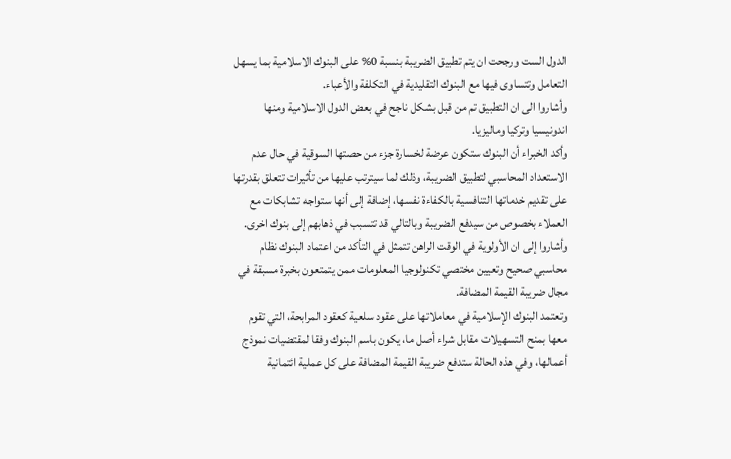الدول الست ورجحت ان يتم تطبيق الضريبة بنسبة 0% على البنوك الاسلامية بما يسهل التعامل وتتساوى فيها مع البنوك التقليدية في التكلفة والأعباء.
وأشاروا الى ان التطبيق تم من قبل بشكل ناجح في بعض الدول الاسلامية ومنها اندونيسيا وتركيا وماليزيا.
وأكد الخبراء أن البنوك ستكون عرضة لخسارة جزء من حصتها السوقية في حال عدم الاستعداد المحاسبي لتطبيق الضريبة، وذلك لما سيترتب عليها من تأثيرات تتعلق بقدرتها على تقديم خدماتها التنافسية بالكفاءة نفسها، إضافة إلى أنها ستواجه تشابكات مع العملاء بخصوص من سيدفع الضريبة وبالتالي قد تتسبب في ذهابهم إلى بنوك اخرى.
وأشاروا إلى ان الأولوية في الوقت الراهن تتمثل في التأكد من اعتماد البنوك نظام محاسبي صحيح وتعيين مختصي تكنولوجيا المعلومات ممن يتمتعون بخبرة مسبقة في مجال ضريبة القيمة المضافة.
وتعتمد البنوك الإسلامية في معاملاتها على عقود سلعية كعقود المرابحة، التي تقوم معها بمنح التسهيلات مقابل شراء أصل ما، يكون باسم البنوك وفقا لمقتضيات نموذج أعمالها، وفي هذه الحالة ستدفع ضريبة القيمة المضافة على كل عملية ائتمانية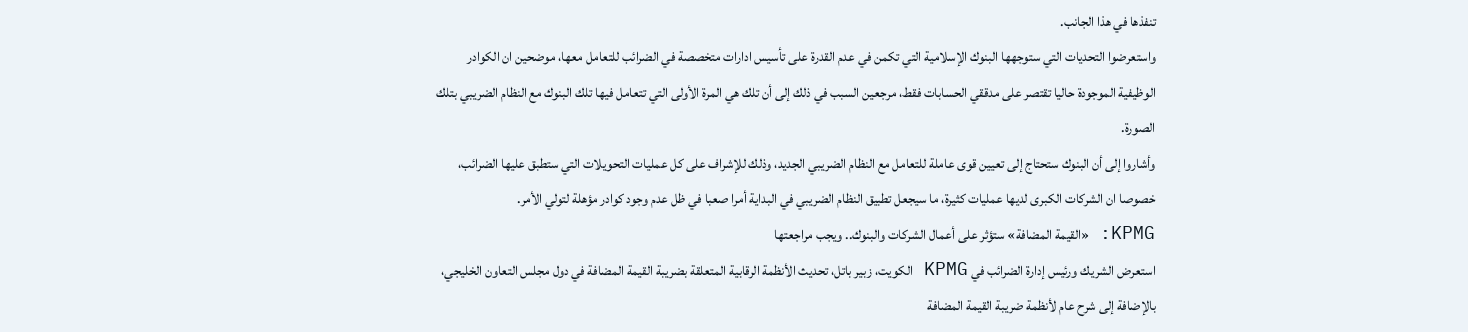تنفذها في هذا الجانب.
واستعرضوا التحديات التي ستوجهها البنوك الإسلامية التي تكمن في عدم القدرة على تأسيس ادارات متخصصة في الضرائب للتعامل معها، موضحين ان الكوادر الوظيفية الموجودة حاليا تقتصر على مدققي الحسابات فقط، مرجعين السبب في ذلك إلى أن تلك هي المرة الأولى التي تتعامل فيها تلك البنوك مع النظام الضريبي بتلك الصورة.
وأشاروا إلى أن البنوك ستحتاج إلى تعيين قوى عاملة للتعامل مع النظام الضريبي الجديد، وذلك للإشراف على كل عمليات التحويلات التي ستطبق عليها الضرائب، خصوصا ان الشركات الكبرى لديها عمليات كثيرة، ما سيجعل تطبيق النظام الضريبي في البداية أمرا صعبا في ظل عدم وجود كوادر مؤهلة لتولي الأمر.
KPMG: «القيمة المضافة» ستؤثر على أعمال الشركات والبنوك.. ويجب مراجعتها
استعرض الشريك ورئيس إدارة الضرائب في KPMG الكويت، زبير باتل، تحديث الأنظمة الرقابية المتعلقة بضريبة القيمة المضافة في دول مجلس التعاون الخليجي، بالإضافة إلى شرح عام لأنظمة ضريبة القيمة المضافة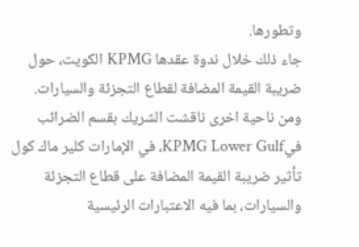وتطورها.
جاء ذلك خلال ندوة عقدها KPMG الكويت، حول ضريبة القيمة المضافة لقطاع التجزئة والسيارات.
ومن ناحية اخرى ناقشت الشريك بقسم الضرائب فيKPMG Lower Gulf، في الإمارات كلير ماك كول تأثير ضريبة القيمة المضافة على قطاع التجزئة والسيارات، بما فيه الاعتبارات الرئيسية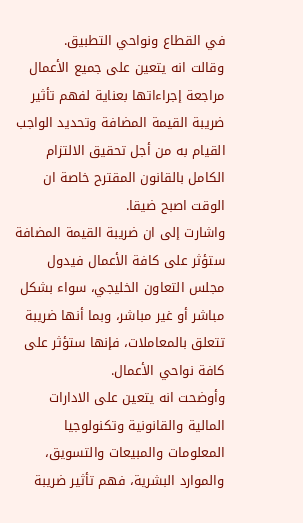في القطاع ونواحي التطبيق.
وقالت انه يتعين على جميع الأعمال مراجعة إجراءاتها بعناية لفهم تأثير ضريبة القيمة المضافة وتحديد الواجب القيام به من أجل تحقيق الالتزام الكامل بالقانون المقترح خاصة ان الوقت اصبح ضيقا.
واشارت إلى ان ضريبة القيمة المضافة ستؤثر على كافة الأعمال فيدول مجلس التعاون الخليجي، سواء بشكل مباشر أو غير مباشر، وبما أنها ضريبة تتعلق بالمعاملات، فإنها ستؤثر على كافة نواحي الأعمال.
وأوضحت انه يتعين على الادارات المالية والقانونية وتكنولوجيا المعلومات والمبيعات والتسويق، والموارد البشرية، فهم تأثير ضريبة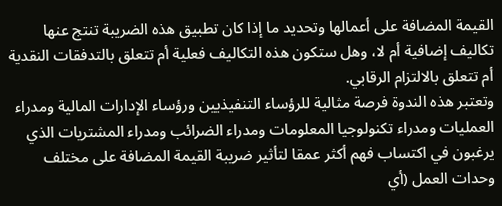القيمة المضافة على أعمالها وتحديد ما إذا كان تطبيق هذه الضريبة تنتج عنها تكاليف إضافية أم لا، وهل ستكون هذه التكاليف فعلية أم تتعلق بالتدفقات النقدية أم تتعلق بالالتزام الرقابي.
وتعتبر هذه الندوة فرصة مثالية للرؤساء التنفيذيين ورؤساء الإدارات المالية ومدراء العمليات ومدراء تكنولوجيا المعلومات ومدراء الضرائب ومدراء المشتريات الذي يرغبون في اكتساب فهم أكثر عمقا لتأثير ضريبة القيمة المضافة على مختلف وحدات العمل (أي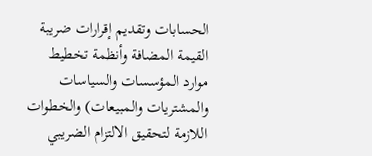الحسابات وتقديم إقرارات ضريبة القيمة المضافة وأنظمة تخطيط موارد المؤسسات والسياسات والمشتريات والمبيعات) والخطوات اللازمة لتحقيق الالتزام الضريبي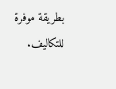بطريقة موفرة للتكاليف.